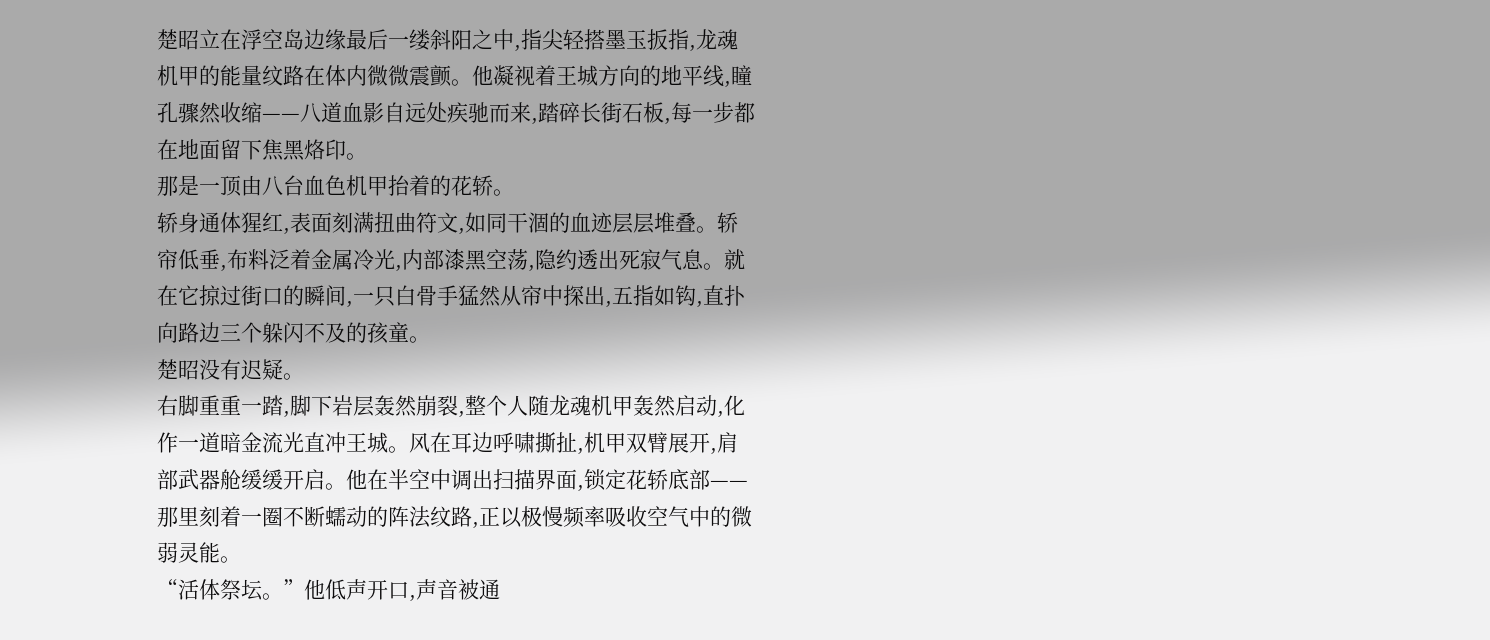楚昭立在浮空岛边缘最后一缕斜阳之中,指尖轻搭墨玉扳指,龙魂机甲的能量纹路在体内微微震颤。他凝视着王城方向的地平线,瞳孔骤然收缩——八道血影自远处疾驰而来,踏碎长街石板,每一步都在地面留下焦黑烙印。
那是一顶由八台血色机甲抬着的花轿。
轿身通体猩红,表面刻满扭曲符文,如同干涸的血迹层层堆叠。轿帘低垂,布料泛着金属冷光,内部漆黑空荡,隐约透出死寂气息。就在它掠过街口的瞬间,一只白骨手猛然从帘中探出,五指如钩,直扑向路边三个躲闪不及的孩童。
楚昭没有迟疑。
右脚重重一踏,脚下岩层轰然崩裂,整个人随龙魂机甲轰然启动,化作一道暗金流光直冲王城。风在耳边呼啸撕扯,机甲双臂展开,肩部武器舱缓缓开启。他在半空中调出扫描界面,锁定花轿底部——那里刻着一圈不断蠕动的阵法纹路,正以极慢频率吸收空气中的微弱灵能。
“活体祭坛。”他低声开口,声音被通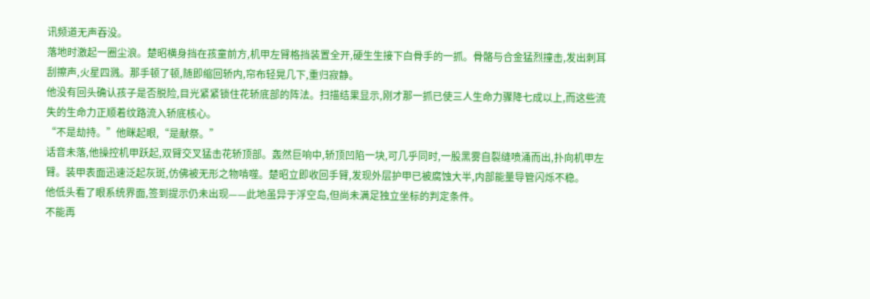讯频道无声吞没。
落地时激起一圈尘浪。楚昭横身挡在孩童前方,机甲左臂格挡装置全开,硬生生接下白骨手的一抓。骨骼与合金猛烈撞击,发出刺耳刮擦声,火星四溅。那手顿了顿,随即缩回轿内,帘布轻晃几下,重归寂静。
他没有回头确认孩子是否脱险,目光紧紧锁住花轿底部的阵法。扫描结果显示,刚才那一抓已使三人生命力骤降七成以上,而这些流失的生命力正顺着纹路流入轿底核心。
“不是劫持。”他眯起眼,“是献祭。”
话音未落,他操控机甲跃起,双臂交叉猛击花轿顶部。轰然巨响中,轿顶凹陷一块,可几乎同时,一股黑雾自裂缝喷涌而出,扑向机甲左臂。装甲表面迅速泛起灰斑,仿佛被无形之物啃噬。楚昭立即收回手臂,发现外层护甲已被腐蚀大半,内部能量导管闪烁不稳。
他低头看了眼系统界面,签到提示仍未出现——此地虽异于浮空岛,但尚未满足独立坐标的判定条件。
不能再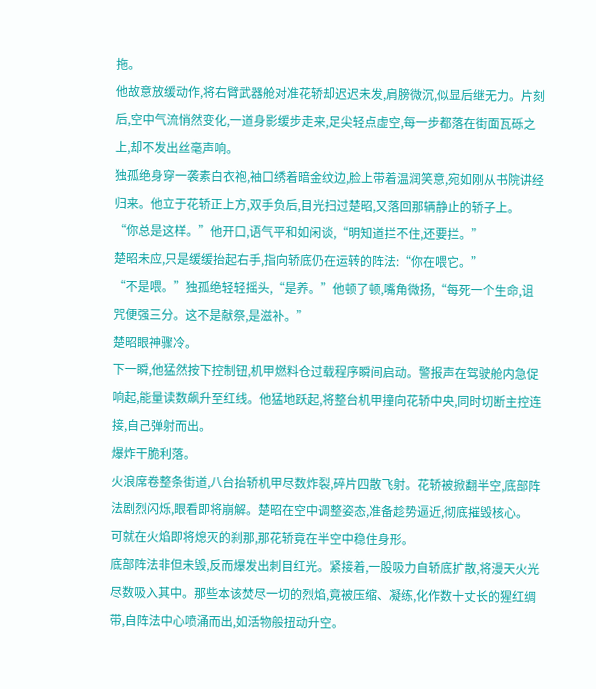拖。
他故意放缓动作,将右臂武器舱对准花轿却迟迟未发,肩膀微沉,似显后继无力。片刻后,空中气流悄然变化,一道身影缓步走来,足尖轻点虚空,每一步都落在街面瓦砾之上,却不发出丝毫声响。
独孤绝身穿一袭素白衣袍,袖口绣着暗金纹边,脸上带着温润笑意,宛如刚从书院讲经归来。他立于花轿正上方,双手负后,目光扫过楚昭,又落回那辆静止的轿子上。
“你总是这样。”他开口,语气平和如闲谈,“明知道拦不住,还要拦。”
楚昭未应,只是缓缓抬起右手,指向轿底仍在运转的阵法:“你在喂它。”
“不是喂。”独孤绝轻轻摇头,“是养。”他顿了顿,嘴角微扬,“每死一个生命,诅咒便强三分。这不是献祭,是滋补。”
楚昭眼神骤冷。
下一瞬,他猛然按下控制钮,机甲燃料仓过载程序瞬间启动。警报声在驾驶舱内急促响起,能量读数飙升至红线。他猛地跃起,将整台机甲撞向花轿中央,同时切断主控连接,自己弹射而出。
爆炸干脆利落。
火浪席卷整条街道,八台抬轿机甲尽数炸裂,碎片四散飞射。花轿被掀翻半空,底部阵法剧烈闪烁,眼看即将崩解。楚昭在空中调整姿态,准备趁势逼近,彻底摧毁核心。
可就在火焰即将熄灭的刹那,那花轿竟在半空中稳住身形。
底部阵法非但未毁,反而爆发出刺目红光。紧接着,一股吸力自轿底扩散,将漫天火光尽数吸入其中。那些本该焚尽一切的烈焰,竟被压缩、凝练,化作数十丈长的猩红绸带,自阵法中心喷涌而出,如活物般扭动升空。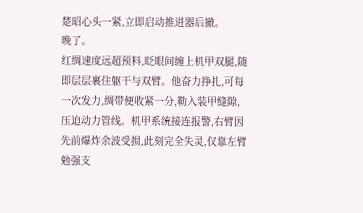楚昭心头一紧,立即启动推进器后撤。
晚了。
红绸速度远超预料,眨眼间缠上机甲双腿,随即层层裹住躯干与双臂。他奋力挣扎,可每一次发力,绸带便收紧一分,勒入装甲缝隙,压迫动力管线。机甲系统接连报警,右臂因先前爆炸余波受损,此刻完全失灵,仅靠左臂勉强支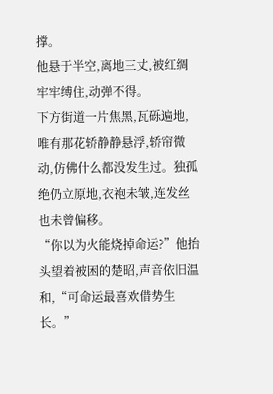撑。
他悬于半空,离地三丈,被红绸牢牢缚住,动弹不得。
下方街道一片焦黑,瓦砾遍地,唯有那花轿静静悬浮,轿帘微动,仿佛什么都没发生过。独孤绝仍立原地,衣袍未皱,连发丝也未曾偏移。
“你以为火能烧掉命运?”他抬头望着被困的楚昭,声音依旧温和,“可命运最喜欢借势生长。”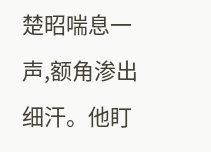楚昭喘息一声,额角渗出细汗。他盯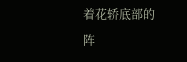着花轿底部的阵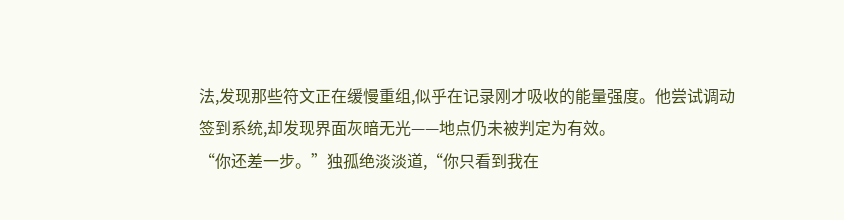法,发现那些符文正在缓慢重组,似乎在记录刚才吸收的能量强度。他尝试调动签到系统,却发现界面灰暗无光——地点仍未被判定为有效。
“你还差一步。”独孤绝淡淡道,“你只看到我在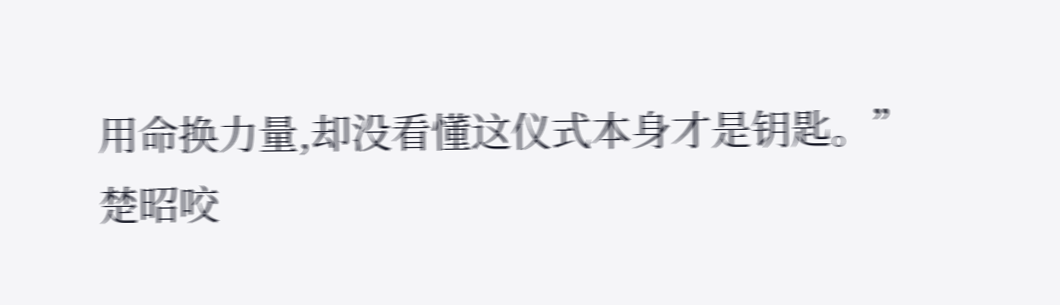用命换力量,却没看懂这仪式本身才是钥匙。”
楚昭咬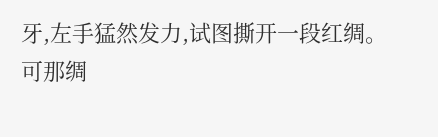牙,左手猛然发力,试图撕开一段红绸。可那绸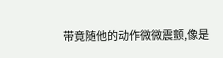带竟随他的动作微微震颤,像是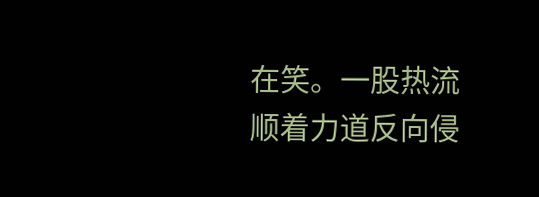在笑。一股热流顺着力道反向侵